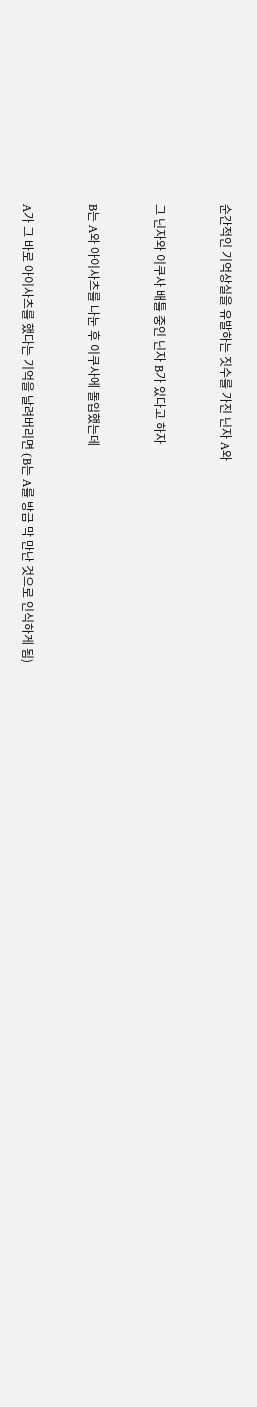순간적인 기억상실을 유발하는 짓수를 가진 닌자 A와


그 닌자와 이쿠사 배틀 중인 닌자 B가 있다고 하자


B는 A와 아이사츠를 나눈 후 이쿠사에 돌입했는데


A가 그 바로 아이사츠를 했다는 기억을 날려버리면 (B는 A를 방금 막 만난 것으로 인식하게 됨)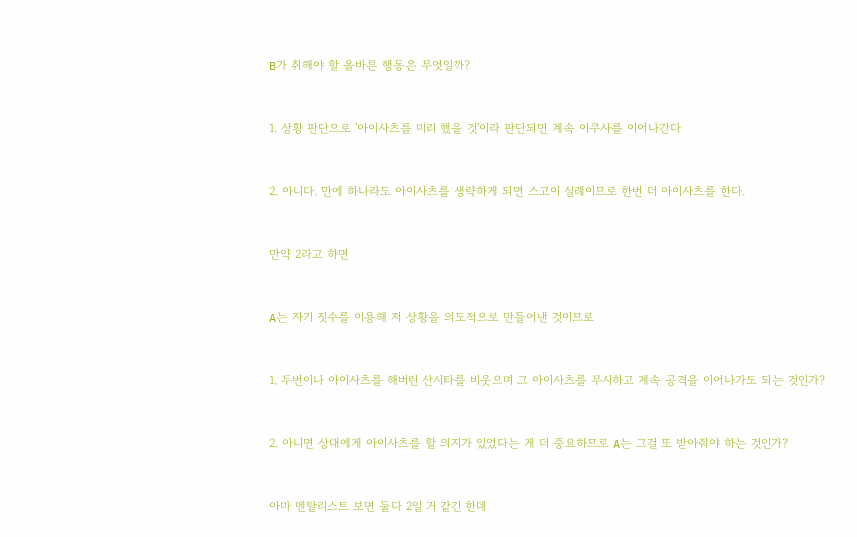B가 취해야 할 올바른 행동은 무엇일까?


1. 상황 판단으로 '아이사츠를 미리 했을 것'이라 판단되면 계속 이쿠사를 이어나간다


2. 아니다. 만에 하나라도 아이사츠를 생략하게 되면 스고이 실례이므로 한번 더 아이사츠를 한다.


만약 2라고 하면


A는 자기 짓수를 이용해 저 상황을 의도적으로 만들어낸 것이므로


1. 두번이나 아이사츠를 해버린 산시타를 비웃으며 그 아이사츠를 무시하고 계속 공격을 이어나가도 되는 것인가?


2. 아니면 상대에게 아이사츠를 할 의지가 있었다는 게 더 중요하므로 A는 그걸 또 받아줘야 하는 것인가?


아마 멘탈리스트 보면 둘다 2일 거 같긴 한데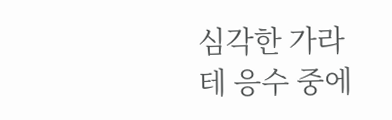심각한 가라테 응수 중에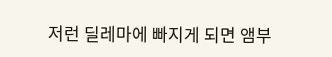저런 딜레마에 빠지게 되면 앰부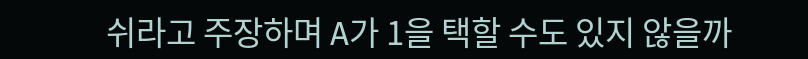쉬라고 주장하며 A가 1을 택할 수도 있지 않을까